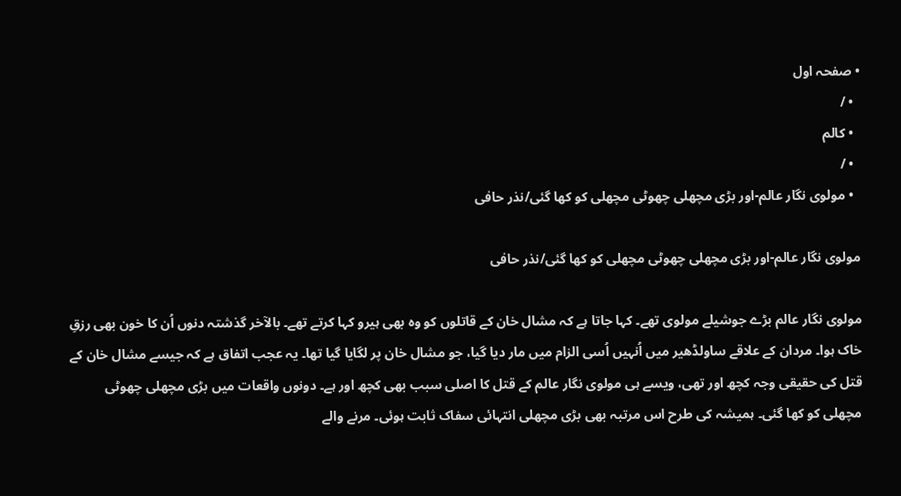• صفحہ اول
  • /
  • کالم
  • /
  • مولوی نگار عالم-اور بڑی مچھلی چھوٹی مچھلی کو کھا گئی/نذر حافی

مولوی نگار عالم-اور بڑی مچھلی چھوٹی مچھلی کو کھا گئی/نذر حافی

مولوی نگار عالم بڑے جوشیلے مولوی تھے۔ کہا جاتا ہے کہ مشال خان کے قاتلوں کو وہ بھی ہیرو کہا کرتے تھے۔ بالآخر گذشتہ دنوں اُن کا خون بھی رزقِ خاک ہوا۔ مردان کے علاقے ساولڈھیر میں اُنہیں اُسی الزام میں مار دیا گیا، جو مشال خان پر لگایا گیا تھا۔ یہ عجب اتفاق ہے کہ جیسے مشال خان کے قتل کی حقیقی وجہ کچھ اور تھی، ویسے ہی مولوی نگار عالم کے قتل کا اصلی سبب بھی کچھ اور ہے۔ دونوں واقعات میں بڑی مچھلی چھوٹی مچھلی کو کھا گئی۔ ہمیشہ کی طرح اس مرتبہ بھی بڑی مچھلی انتہائی سفاک ثابت ہوئی۔ مرنے والے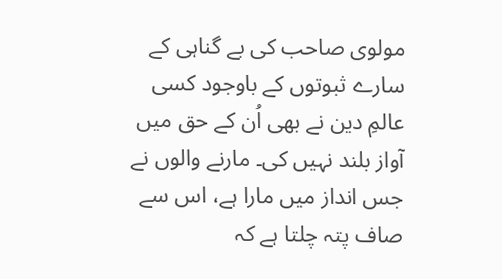مولوی صاحب کی بے گناہی کے سارے ثبوتوں کے باوجود کسی عالمِ دین نے بھی اُن کے حق میں آواز بلند نہیں کی۔ مارنے والوں نے جس انداز میں مارا ہے، اس سے صاف پتہ چلتا ہے کہ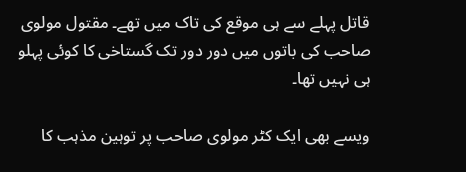قاتل پہلے سے ہی موقع کی تاک میں تھے۔ مقتول مولوی صاحب کی باتوں میں دور دور تک گستاخی کا کوئی پہلو ہی نہیں تھا۔

ویسے بھی ایک کٹر مولوی صاحب پر توہین مذہب کا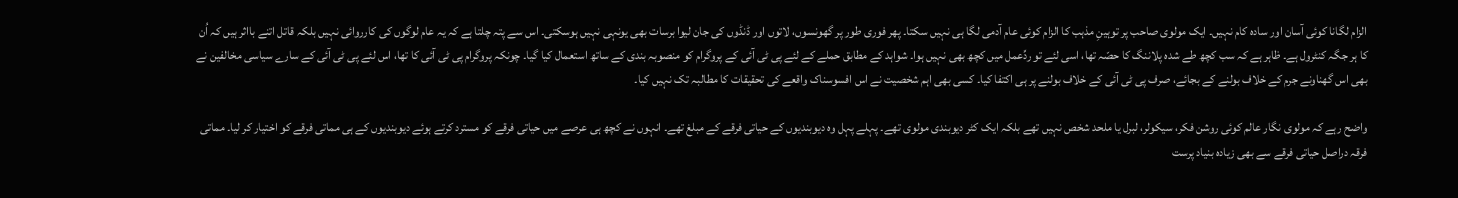الزام لگانا کوئی آسان اور سادہ کام نہیں۔ ایک مولوی صاحب پر توہینِ مذہب کا الزام کوئی عام آدمی لگا ہی نہیں سکتا۔ پھر فوری طور پر گھونسوں، لاتوں اور ڈنڈوں کی جان لیوا برسات بھی یونہی نہیں ہوسکتی۔ اس سے پتہ چلتا ہے کہ یہ عام لوگوں کی کارروائی نہیں بلکہ قاتل اتنے بااثر ہیں کہ اُن کا ہر جگہ کنٹرول ہے۔ ظاہر ہے کہ سب کچھ طے شدہ پلاننگ کا حصّہ تھا، اسی لئے تو ردِّعمل میں کچھ بھی نہیں ہوا۔ شواہد کے مطابق حملے کے لئے پی ٹی آئی کے پروگرام کو منصوبہ بندی کے ساتھ استعمال کیا گیا۔ چونکہ پروگرام پی ٹی آئی کا تھا، اس لئے پی ٹی آئی کے سارے سیاسی مخالفین نے بھی اس گھناونے جرم کے خلاف بولنے کے بجائے، صرف پی ٹی آئی کے خلاف بولنے پر ہی اکتفا کیا۔ کسی بھی اہم شخصیت نے اس افسوسناک واقعے کی تحقیقات کا مطالبہ تک نہیں کیا۔

واضح رہے کہ مولوی نگار عالم کوئی روشن فکر، سیکولر، لبرل یا ملحد شخص نہیں تھے بلکہ ایک کٹر دیوبندی مولوی تھے۔ پہلے پہل وہ دیوبندیوں کے حیاتی فرقے کے مبلغ تھے۔ انہوں نے کچھ ہی عرصے میں حیاتی فرقے کو مسترد کرتے ہوئے دیوبندیوں کے ہی مماتی فرقے کو اختیار کر لیا۔ مماتی فرقہ دراصل حیاتی فرقے سے بھی زیادہ بنیاد پرست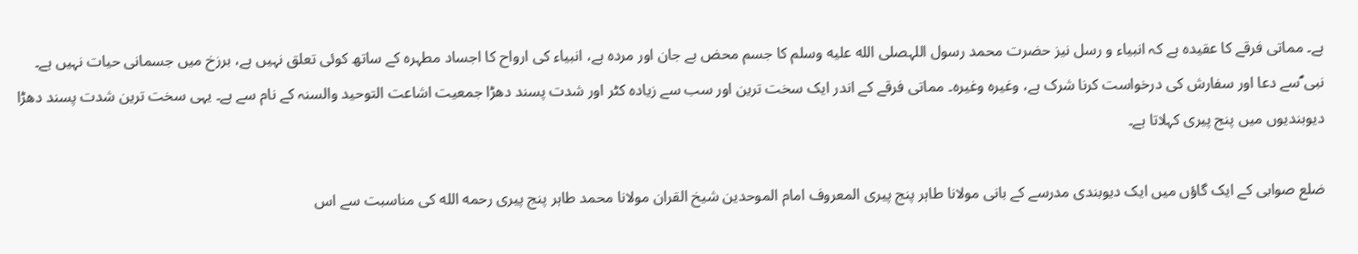ہے۔ مماتی فرقے کا عقیدہ ہے کہ انبیاء و رسل نیز حضرت محمد رسول اللہصلى الله عليه وسلم کا جسم محض بے جان اور مردہ ہے، انبیاء کی ارواح کا اجساد مطہرہ کے ساتھ کوئی تعلق نہیں ہے، برزخ میں جسمانی حیات نہیں ہے۔ نبی ؐسے دعا اور سفارش کی درخواست کرنا شرک ہے، وغیرہ وغیرہ۔ مماتی فرقے کے اندر ایک سخت ترین اور سب سے زیادہ کٹر اور شدت پسند دھڑا جمعیت اشاعت التوحید والسنہ کے نام سے ہے۔ یہی سخت ترین شدت پسند دھڑا دیوبندیوں میں پنج پیری کہلاتا ہے۔

ضلع صوابی کے ایک گاؤں میں ایک دیوبندی مدرسے کے بانی مولانا طاہر پنج پیری المعروف امام الموحدین شیخ القران مولانا محمد طاہر پنج پیری رحمه الله کی مناسبت سے اس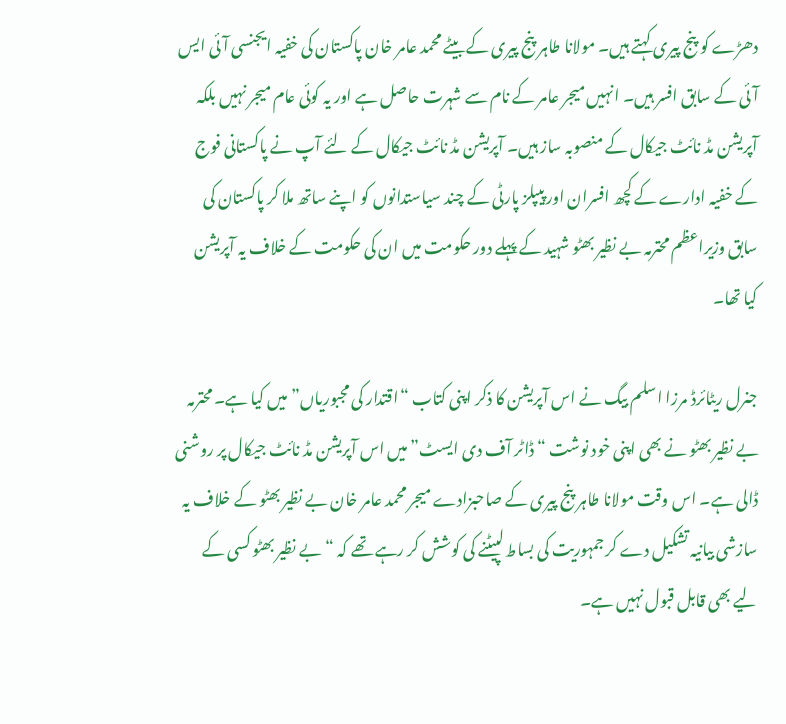دھڑے کو پنج پیری کہتے ہیں۔ مولانا طاہر پنج پیری کے بیٹے محمد عامر خان پاکستان کی خفیہ ایجنسی آئی ایس آئی کے سابق افسر ہیں۔ انہیں میجر عامر کے نام سے شہرت حاصل ہے اور یہ کوئی عام میجر نہیں بلکہ آپریشن مڈ نائٹ جیکال کے منصوبہ ساز ہیں۔ آپریشن مڈ نائٹ جیکال کے لئے آپ نے پاکستانی فوج کے خفیہ ادارے کے کچھ افسران اور پیپلز پارٹی کے چند سیاستدانوں کو اپنے ساتھ ملا کر پاکستان کی سابق وزیراعظم محترمہ بے نظیر بھٹو شہید کے پہلے دور حکومت میں ان کی حکومت کے خلاف یہ آپریشن کیا تھا۔

جنرل ریٹائرڈ مرزا اسلم بیگ نے اس آپریشن کا ذکر اپنی کتاب “اقتدار کی مجبوریاں” میں کیا ہے۔ محترمہ بے نظیر بھٹو نے بھی اپنی خود نوشت “ڈاٹر آف دی ایسٹ” میں اس آپریشن مڈ نائٹ جیکال پر روشنی ڈالی ہے۔ اس وقت مولانا طاہر پنج پیری کے صاحبزادے میجر محمد عامر خان بے نظیر بھٹو کے خلاف یہ سازشی بیانیہ تشکیل دے کر جمہوریت کی بساط لپیٹنے کی کوشش کر رہے تھے کہ “بے نظیر بھٹو کسی کے لیے بھی قابل قبول نہیں ہے۔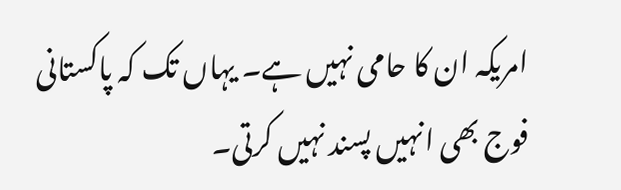امریکہ ان کا حامی نہیں ہے۔ یہاں تک کہ پاکستانی فوج بھی انہیں پسند نہیں کرتی۔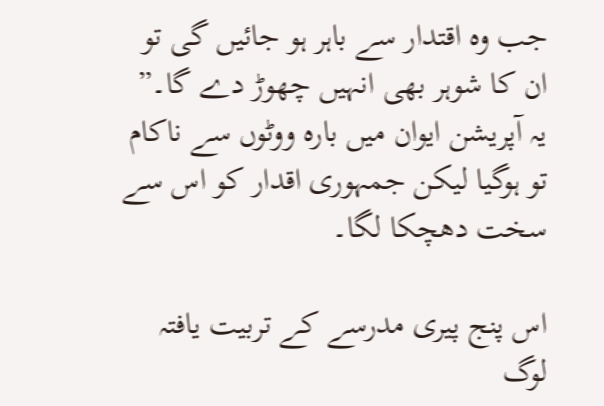جب وہ اقتدار سے باہر ہو جائیں گی تو ان کا شوہر بھی انہیں چھوڑ دے گا۔” یہ آپریشن ایوان میں بارہ ووٹوں سے ناکام تو ہوگیا لیکن جمہوری اقدار کو اس سے سخت دھچکا لگا۔

اس پنج پیری مدرسے کے تربیت یافتہ لوگ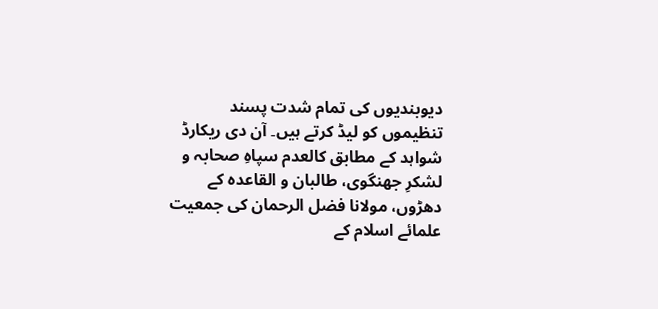دیوبندیوں کی تمام شدت پسند تنظیموں کو لیڈ کرتے ہیں۔ آن دی ریکارڈ شواہد کے مطابق کالعدم سپاہِ صحابہ و لشکرِ جھنگوی، طالبان و القاعدہ کے دھڑوں، مولانا فضل الرحمان کی جمعیت علمائے اسلام کے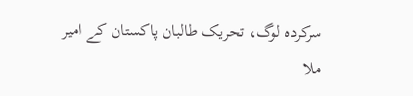سرکردہ لوگ، تحریک طالبان پاکستان کے امیر ملا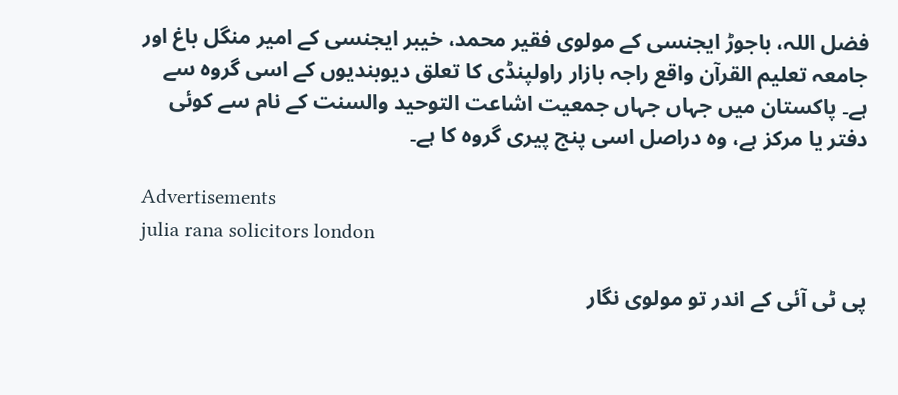فضل اللہ، باجوڑ ایجنسی کے مولوی فقیر محمد، خیبر ایجنسی کے امیر منگل باغ اور جامعہ تعلیم القرآن واقع راجہ بازار راولپنڈی کا تعلق دیوبندیوں کے اسی گروہ سے ہے۔ پاکستان میں جہاں جہاں جمعیت اشاعت التوحيد والسنت کے نام سے کوئی دفتر یا مرکز ہے، وہ دراصل اسی پنج پیری گروہ کا ہے۔

Advertisements
julia rana solicitors london

پی ٹی آئی کے اندر تو مولوی نگار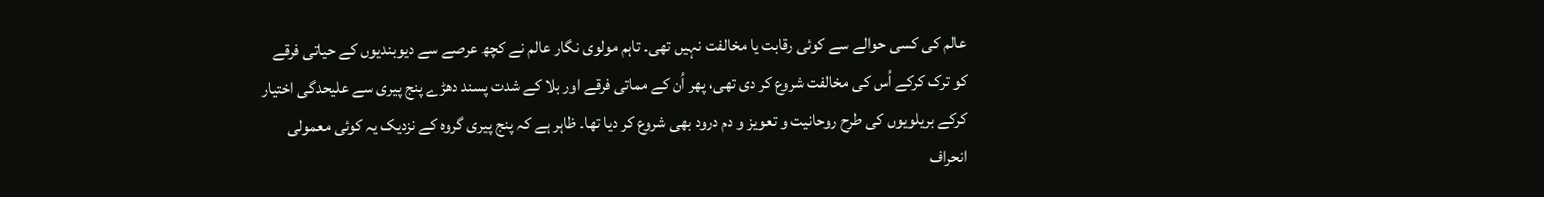عالم کی کسی حوالے سے کوئی رقابت یا مخالفت نہیں تھی۔ تاہم مولوی نگار عالم نے کچھ عرصے سے دیوبندیوں کے حیاتی فرقے کو ترک کرکے اُس کی مخالفت شروع کر دی تھی، پھر اُن کے مماتی فرقے اور بلا کے شدت پسند دھڑے پنج پیری سے علیحدگی اختیار کرکے بریلویوں کی طرح روحانیت و تعویز و دم درود بھی شروع کر دیا تھا۔ ظاہر ہے کہ پنج پیری گروہ کے نزدیک یہ کوئی معمولی انحراف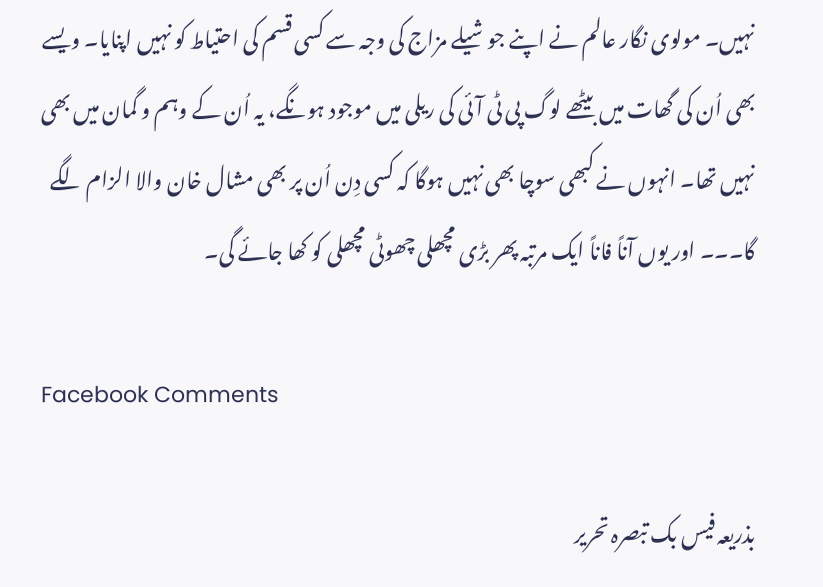نہیں۔ مولوی نگار عالم نے اپنے جوشیلے مزاج کی وجہ سے کسی قسم کی احتیاط کو نہیں اپنایا۔ ویسے بھی اُن کی گھات میں بیٹھے لوگ پی ٹی آئی کی ریلی میں موجود ہونگے، یہ اُن کے وہم و گمان میں بھی نہیں تھا۔ انہوں نے کبھی سوچا بھی نہیں ہوگا کہ کسی دِن اُن پر بھی مشال خان والا الزام لگے گا۔۔۔ اور یوں آناً فاناً ایک مرتبہ پھر بڑی مچھلی چھوٹی مچھلی کو کھا جائے گی۔

Facebook Comments

بذریعہ فیس بک تبصرہ تحریر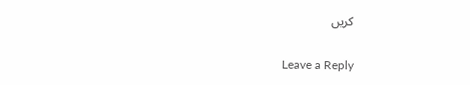کریں

Leave a Reply